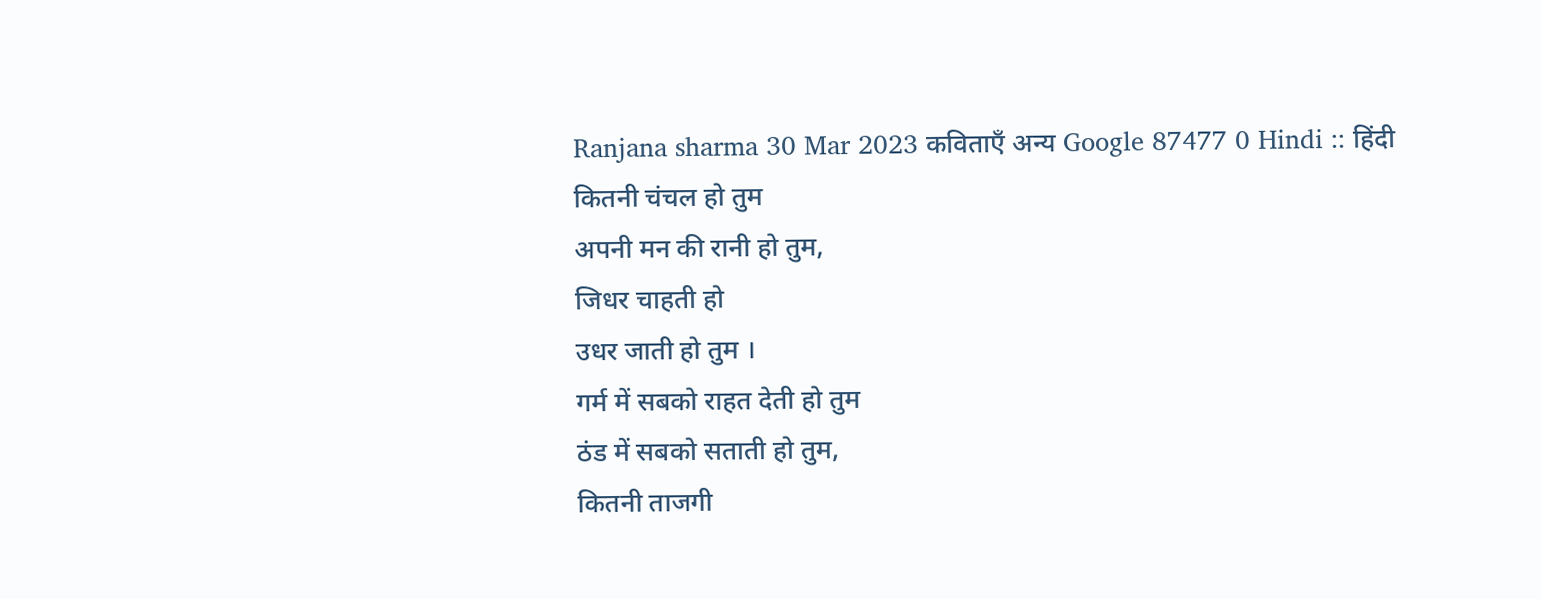Ranjana sharma 30 Mar 2023 कविताएँ अन्य Google 87477 0 Hindi :: हिंदी
कितनी चंचल हो तुम
अपनी मन की रानी हो तुम,
जिधर चाहती हो
उधर जाती हो तुम ।
गर्म में सबको राहत देती हो तुम
ठंड में सबको सताती हो तुम,
कितनी ताजगी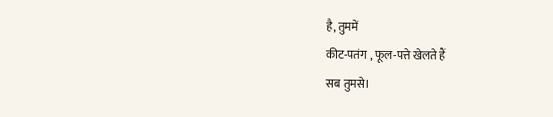है, तुममें
कीट-पतंग , फूल-पत्ते खेलते हैं
सब तुमसे।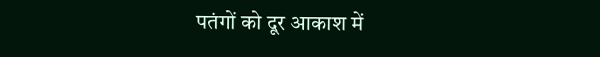पतंगों को दूर आकाश में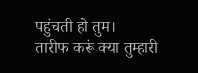पहुंचती हो तुम।
तारीफ करूं क्या तुम्हारी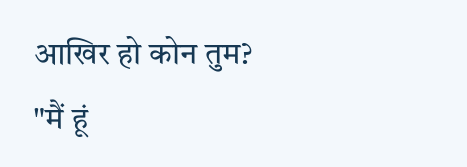आखिर हो कोन तुम?
"मैं हूं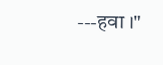---हवा ।"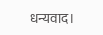धन्यवाद।